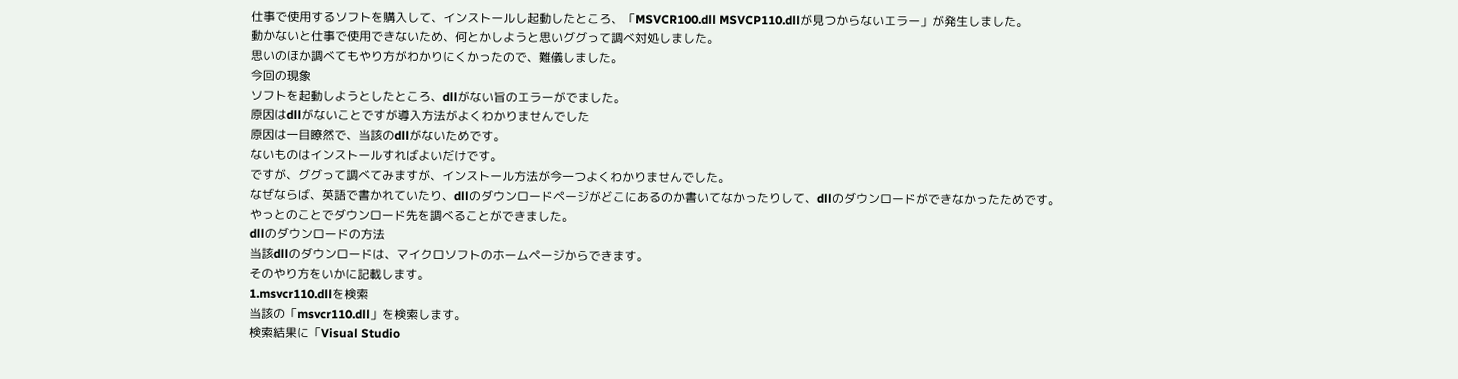仕事で使用するソフトを購入して、インストールし起動したところ、「MSVCR100.dll MSVCP110.dllが見つからないエラー」が発生しました。
動かないと仕事で使用できないため、何とかしようと思いググって調べ対処しました。
思いのほか調べてもやり方がわかりにくかったので、難儀しました。
今回の現象
ソフトを起動しようとしたところ、dllがない旨のエラーがでました。
原因はdllがないことですが導入方法がよくわかりませんでした
原因は一目瞭然で、当該のdllがないためです。
ないものはインストールすればよいだけです。
ですが、ググって調べてみますが、インストール方法が今一つよくわかりませんでした。
なぜならば、英語で書かれていたり、dllのダウンロードページがどこにあるのか書いてなかったりして、dllのダウンロードができなかったためです。
やっとのことでダウンロード先を調べることができました。
dllのダウンロードの方法
当該dllのダウンロードは、マイクロソフトのホームページからできます。
そのやり方をいかに記載します。
1.msvcr110.dllを検索
当該の「msvcr110.dll」を検索します。
検索結果に「Visual Studio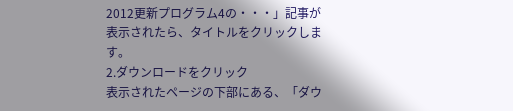2012更新プログラム4の・・・」記事が表示されたら、タイトルをクリックします。
2.ダウンロードをクリック
表示されたページの下部にある、「ダウ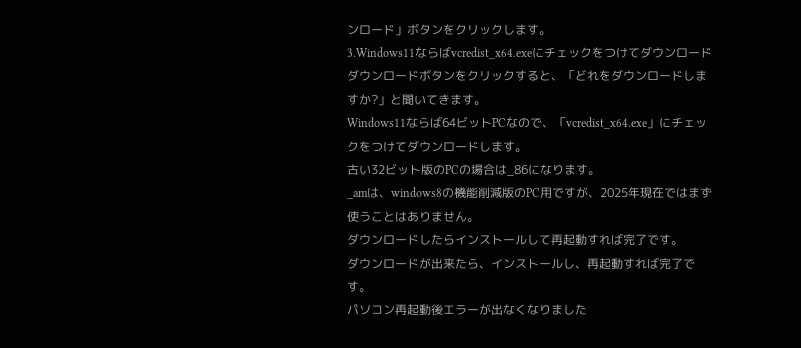ンロード」ボタンをクリックします。
3.Windows11ならばvcredist_x64.exeにチェックをつけてダウンロード
ダウンロードボタンをクリックすると、「どれをダウンロードしますか?」と聞いてきます。
Windows11ならば64ビットPCなので、「vcredist_x64.exe」にチェックをつけてダウンロードします。
古い32ビット版のPCの場合は_86になります。
_amは、windows8の機能削減版のPC用ですが、2025年現在ではまず使うことはありません。
ダウンロードしたらインストールして再起動すれば完了です。
ダウンロードが出来たら、インストールし、再起動すれば完了です。
パソコン再起動後エラーが出なくなりました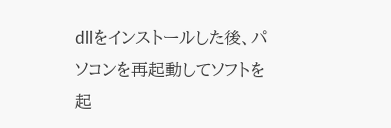dllをインストールした後、パソコンを再起動してソフトを起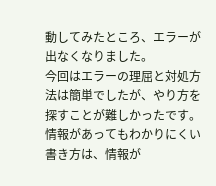動してみたところ、エラーが出なくなりました。
今回はエラーの理屈と対処方法は簡単でしたが、やり方を探すことが難しかったです。
情報があってもわかりにくい書き方は、情報が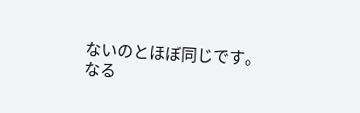ないのとほぼ同じです。
なる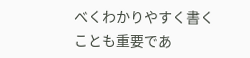べくわかりやすく書くことも重要であ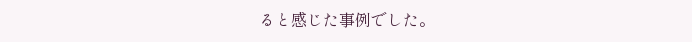ると感じた事例でした。